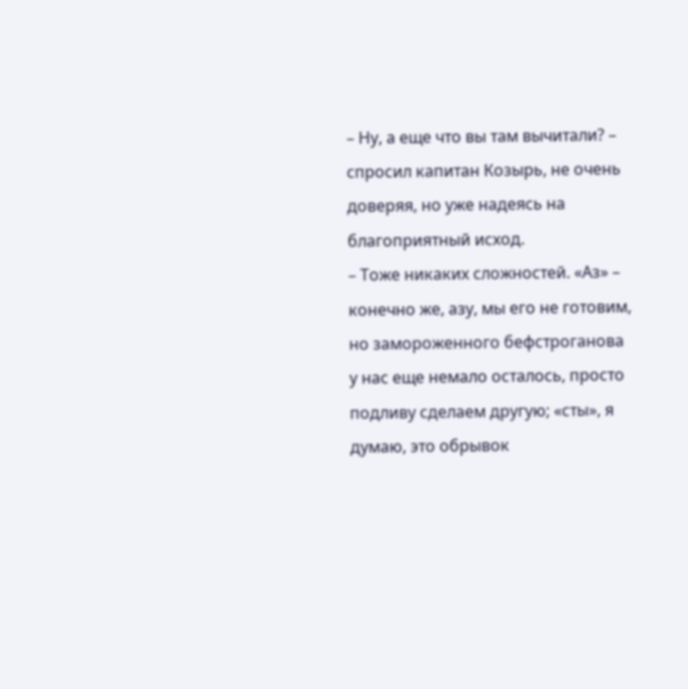– Ну, а еще что вы там вычитали? – спросил капитан Козырь, не очень доверяя, но уже надеясь на благоприятный исход.
– Тоже никаких сложностей. «Аз» – конечно же, азу, мы его не готовим, но замороженного бефстроганова у нас еще немало осталось, просто подливу сделаем другую; «сты», я думаю, это обрывок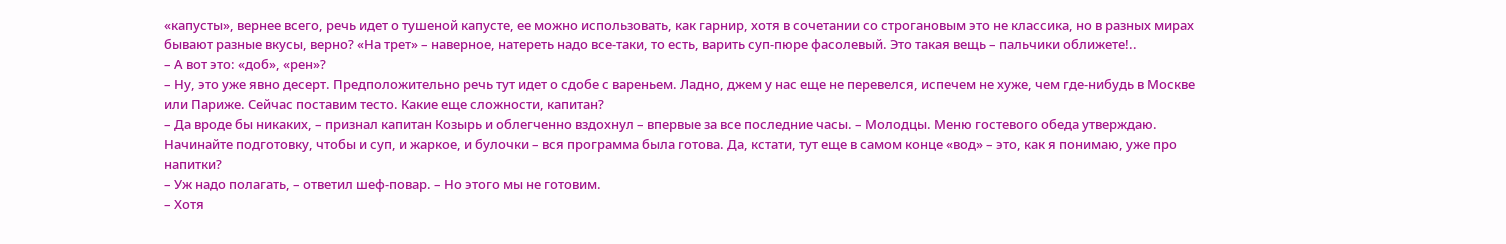«капусты», вернее всего, речь идет о тушеной капусте, ее можно использовать, как гарнир, хотя в сочетании со строгановым это не классика, но в разных мирах бывают разные вкусы, верно? «На трет» – наверное, натереть надо все-таки, то есть, варить суп-пюре фасолевый. Это такая вещь – пальчики оближете!..
– А вот это: «доб», «рен»?
– Ну, это уже явно десерт. Предположительно речь тут идет о сдобе с вареньем. Ладно, джем у нас еще не перевелся, испечем не хуже, чем где-нибудь в Москве или Париже. Сейчас поставим тесто. Какие еще сложности, капитан?
– Да вроде бы никаких, – признал капитан Козырь и облегченно вздохнул – впервые за все последние часы. – Молодцы. Меню гостевого обеда утверждаю. Начинайте подготовку, чтобы и суп, и жаркое, и булочки – вся программа была готова. Да, кстати, тут еще в самом конце «вод» – это, как я понимаю, уже про напитки?
– Уж надо полагать, – ответил шеф-повар. – Но этого мы не готовим.
– Хотя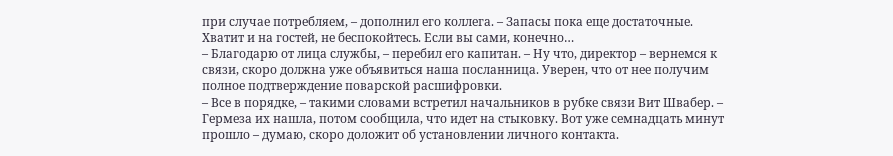при случае потребляем, – дополнил его коллега. – Запасы пока еще достаточные. Хватит и на гостей, не беспокойтесь. Если вы сами, конечно…
– Благодарю от лица службы, – перебил его капитан. – Ну что, директор – вернемся к связи, скоро должна уже объявиться наша посланница. Уверен, что от нее получим полное подтверждение поварской расшифровки.
– Все в порядке, – такими словами встретил начальников в рубке связи Вит Швабер. – Гермеза их нашла, потом сообщила, что идет на стыковку. Вот уже семнадцать минут прошло – думаю, скоро доложит об установлении личного контакта.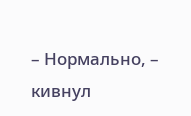– Нормально, – кивнул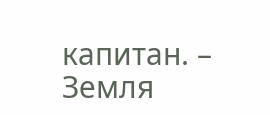капитан. – Земля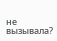не вызывала?